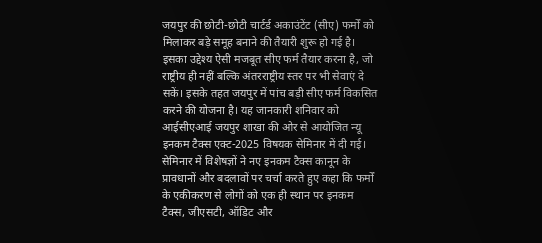जयपुर की छोटी-छोटी चार्टर्ड अकाउंटेंट (सीए) फर्मों को मिलाकर बड़े समूह बनाने की तैयारी शुरू हो गई है। इसका उद्देश्य ऐसी मजबूत सीए फर्म तैयार करना है, जो राष्ट्रीय ही नहीं बल्कि अंतरराष्ट्रीय स्तर पर भी सेवाएं दे सकें। इसके तहत जयपुर में पांच बड़ी सीए फर्म विकसित करने की योजना है। यह जानकारी शनिवार को आईसीएआई जयपुर शाखा की ओर से आयोजित न्यू इनकम टैक्स एक्ट-2025 विषयक सेमिनार में दी गई।
सेमिनार में विशेषज्ञों ने नए इनकम टैक्स कानून के प्रावधानों और बदलावों पर चर्चा करते हुए कहा कि फर्मों के एकीकरण से लोगों को एक ही स्थान पर इनकम टैक्स, जीएसटी, ऑडिट और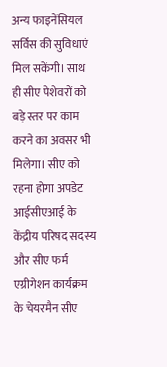अन्य फाइनेंसियल सर्विस की सुविधाएं मिल सकेंगी। साथ ही सीए पेशेवरों को बड़े स्तर पर काम करने का अवसर भी मिलेगा। सीए को रहना होगा अपडेट
आईसीएआई के केंद्रीय परिषद सदस्य और सीए फर्म एग्रीगेशन कार्यक्रम के चेयरमैन सीए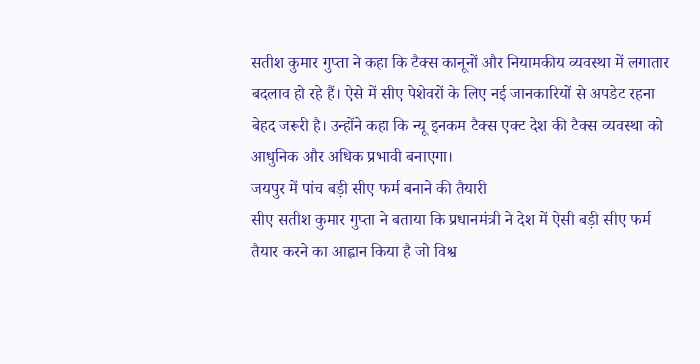सतीश कुमार गुप्ता ने कहा कि टैक्स कानूनों और नियामकीय व्यवस्था में लगातार बदलाव हो रहे हैं। ऐसे में सीए पेशेवरों के लिए नई जानकारियों से अपडेट रहना बेहद जरूरी है। उन्होंने कहा कि न्यू इनकम टैक्स एक्ट देश की टैक्स व्यवस्था को आधुनिक और अधिक प्रभावी बनाएगा।
जयपुर में पांच बड़ी सीए फर्म बनाने की तैयारी
सीए सतीश कुमार गुप्ता ने बताया कि प्रधानमंत्री ने देश में ऐसी बड़ी सीए फर्म तैयार करने का आह्वान किया है जो विश्व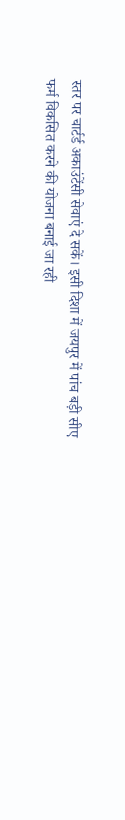स्तर पर चार्टर्ड अकाउंटेंसी सेवाएं दे सकें। इसी दिशा में जयपुर में पांच बड़ी सीए फर्म विकसित करने की योजना बनाई जा रही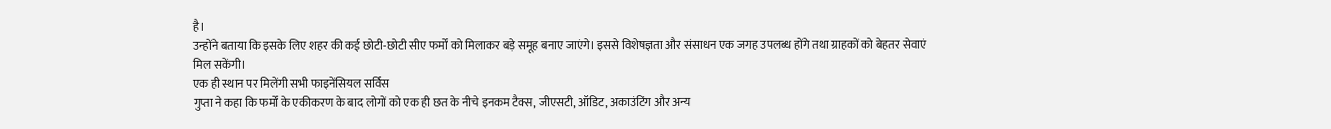है।
उन्होंने बताया कि इसके लिए शहर की कई छोटी-छोटी सीए फर्मों को मिलाकर बड़े समूह बनाए जाएंगे। इससे विशेषज्ञता और संसाधन एक जगह उपलब्ध होंगे तथा ग्राहकों को बेहतर सेवाएं मिल सकेंगी।
एक ही स्थान पर मिलेंगी सभी फाइनेंसियल सर्विस
गुप्ता ने कहा कि फर्मों के एकीकरण के बाद लोगों को एक ही छत के नीचे इनकम टैक्स, जीएसटी, ऑडिट, अकाउंटिंग और अन्य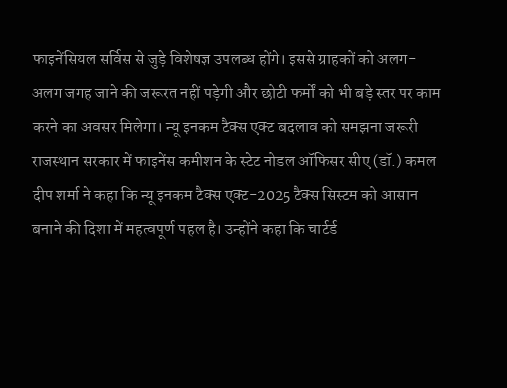फाइनेंसियल सर्विस से जुड़े विशेषज्ञ उपलब्ध होंगे। इससे ग्राहकों को अलग-अलग जगह जाने की जरूरत नहीं पड़ेगी और छोटी फर्मों को भी बड़े स्तर पर काम करने का अवसर मिलेगा। न्यू इनकम टैक्स एक्ट बदलाव को समझना जरूरी
राजस्थान सरकार में फाइनेंस कमीशन के स्टेट नोडल ऑफिसर सीए (डॉ.) कमल दीप शर्मा ने कहा कि न्यू इनकम टैक्स एक्ट-2025 टैक्स सिस्टम को आसान बनाने की दिशा में महत्वपूर्ण पहल है। उन्होंने कहा कि चार्टर्ड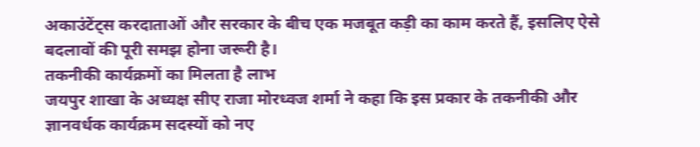अकाउंटेंट्स करदाताओं और सरकार के बीच एक मजबूत कड़ी का काम करते हैं, इसलिए ऐसे बदलावों की पूरी समझ होना जरूरी है।
तकनीकी कार्यक्रमों का मिलता है लाभ
जयपुर शाखा के अध्यक्ष सीए राजा मोरध्वज शर्मा ने कहा कि इस प्रकार के तकनीकी और ज्ञानवर्धक कार्यक्रम सदस्यों को नए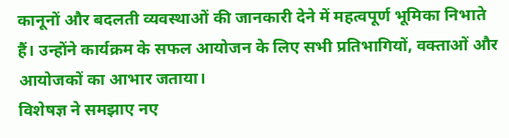कानूनों और बदलती व्यवस्थाओं की जानकारी देने में महत्वपूर्ण भूमिका निभाते हैं। उन्होंने कार्यक्रम के सफल आयोजन के लिए सभी प्रतिभागियों, वक्ताओं और आयोजकों का आभार जताया।
विशेषज्ञ ने समझाए नए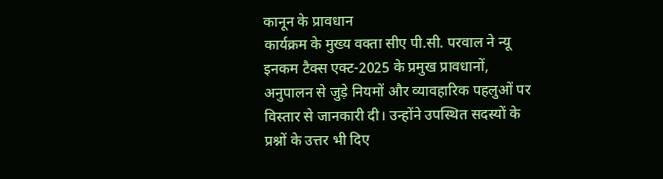कानून के प्रावधान
कार्यक्रम के मुख्य वक्ता सीए पी.सी. परवाल ने न्यू इनकम टैक्स एक्ट-2025 के प्रमुख प्रावधानों, अनुपालन से जुड़े नियमों और व्यावहारिक पहलुओं पर विस्तार से जानकारी दी। उन्होंने उपस्थित सदस्यों के प्रश्नों के उत्तर भी दिए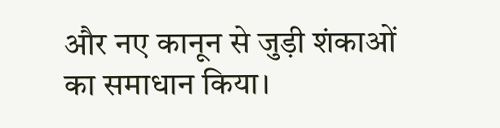और नए कानून से जुड़ी शंकाओं का समाधान किया।